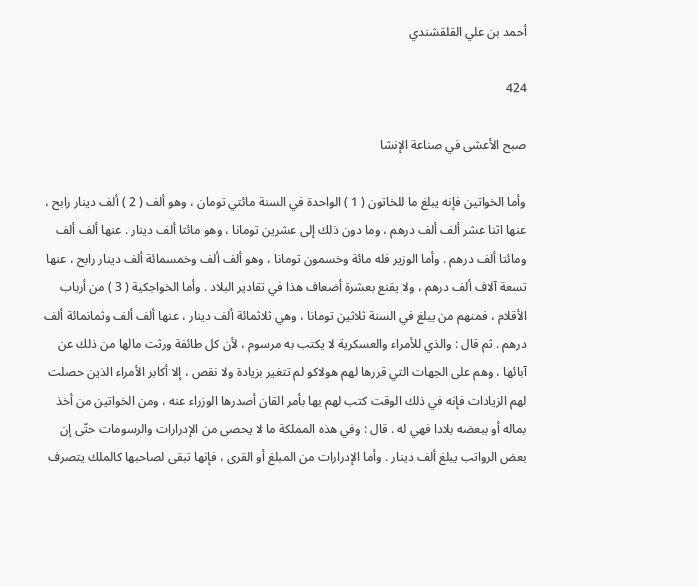أحمد بن علي القلقشندي

424

صبح الأعشى في صناعة الإنشا

وأما الخواتين فإنه يبلغ ما للخاتون ( 1 ) الواحدة في السنة مائتي تومان ، وهو ألف ( 2 ) ألف دينار رابح ، عنها اثنا عشر ألف ألف درهم ، وما دون ذلك إلى عشرين تومانا ، وهو مائتا ألف دينار . عنها ألف ألف ومائتا ألف درهم . وأما الوزير فله مائة وخسمون تومانا ، وهو ألف ألف وخمسمائة ألف دينار رابح ، عنها تسعة آلاف ألف درهم ، ولا يقنع بعشرة أضعاف هذا في تقادير البلاد . وأما الخواجكية ( 3 ) من أرباب الأقلام ، فمنهم من يبلغ في السنة ثلاثين تومانا ، وهي ثلاثمائة ألف دينار ، عنها ألف ألف وثمانمائة ألف درهم . ثم قال : والذي للأمراء والعسكرية لا يكتب به مرسوم ، لأن كل طائفة ورثت مالها من ذلك عن آبائها ، وهم على الجهات التي قررها لهم هولاكو لم تتغير بزيادة ولا نقص ، إلا أكابر الأمراء الذين حصلت لهم الزيادات فإنه في ذلك الوقت كتب لهم بها بأمر القان أصدرها الوزراء عنه ، ومن الخواتين من أخذ بماله أو ببعضه بلادا فهي له . قال : وفي هذه المملكة ما لا يحصى من الإدرارات والرسومات حتّى إن بعض الرواتب يبلغ ألف دينار . وأما الإدرارات من المبلغ أو القرى ، فإنها تبقى لصاحبها كالملك يتصرف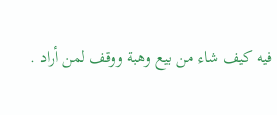فيه كيف شاء من بيع وهبة ووقف لمن أراد .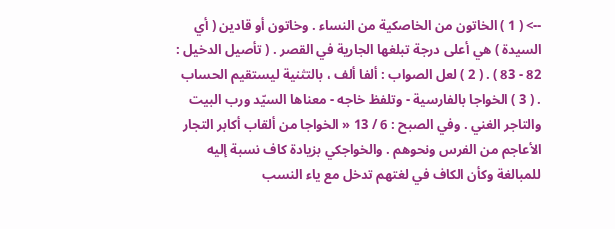--> ( 1 ) الخاتون من الخاصكية من النساء . وخاتون أو قادين ( أي السيدة ) هي أعلى درجة تبلغها الجارية في القصر . ( تأصيل الدخيل : 82 - 83 ) . ( 2 ) لعل الصواب : ألفا ألف ، بالتثنية ليستقيم الحساب . ( 3 ) الخواجا بالفارسية - وتلفظ خاجه - معناها السيّد ورب البيت والتاجر الغني . وفي الصبح : 6 / 13 « الخواجا من ألقاب أكابر التجار الأعاجم من الفرس ونحوهم . والخواجكي بزيادة كاف نسبة إليه للمبالغة وكأن الكاف في لغتهم تدخل مع ياء النسب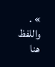» . واللفظ هنا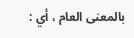بالمعنى العام ، أي :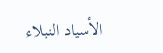الأسياد النبلاء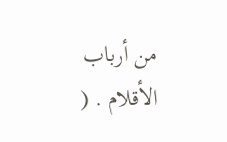من أرباب الأقلام . (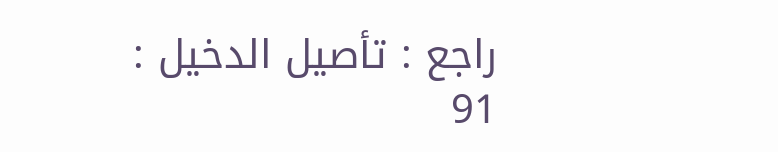راجع : تأصيل الدخيل : 91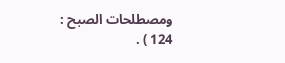ومصطلحات الصبح : 124 ) .